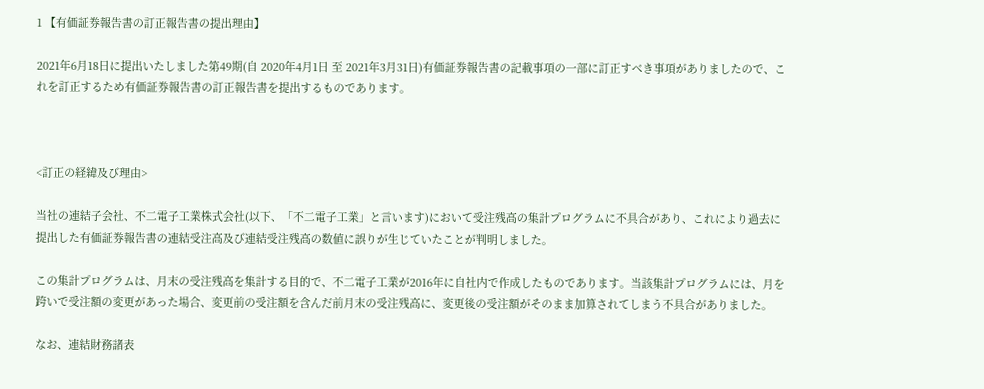1 【有価証券報告書の訂正報告書の提出理由】

2021年6月18日に提出いたしました第49期(自 2020年4月1日 至 2021年3月31日)有価証券報告書の記載事項の一部に訂正すべき事項がありましたので、これを訂正するため有価証券報告書の訂正報告書を提出するものであります。



<訂正の経緯及び理由>

当社の連結子会社、不二電子工業株式会社(以下、「不二電子工業」と言います)において受注残高の集計プログラムに不具合があり、これにより過去に提出した有価証券報告書の連結受注高及び連結受注残高の数値に誤りが生じていたことが判明しました。

この集計プログラムは、月末の受注残高を集計する目的で、不二電子工業が2016年に自社内で作成したものであります。当該集計プログラムには、月を跨いで受注額の変更があった場合、変更前の受注額を含んだ前月末の受注残高に、変更後の受注額がそのまま加算されてしまう不具合がありました。

なお、連結財務諸表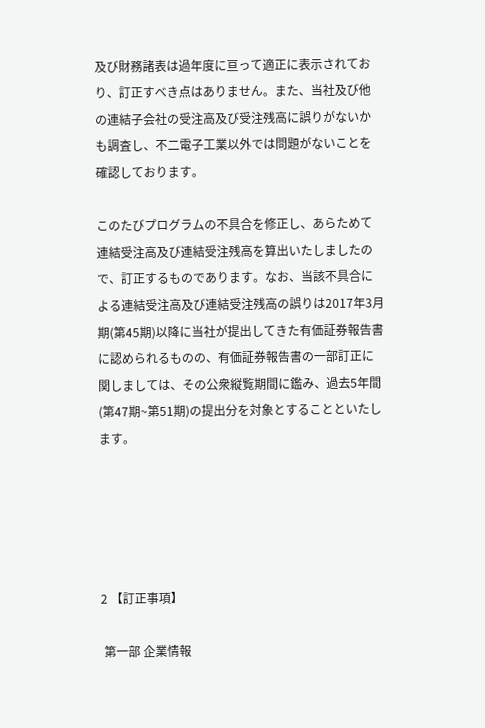及び財務諸表は過年度に亘って適正に表示されており、訂正すべき点はありません。また、当社及び他の連結子会社の受注高及び受注残高に誤りがないかも調査し、不二電子工業以外では問題がないことを確認しております。

このたびプログラムの不具合を修正し、あらためて連結受注高及び連結受注残高を算出いたしましたので、訂正するものであります。なお、当該不具合による連結受注高及び連結受注残高の誤りは2017年3月期(第45期)以降に当社が提出してきた有価証券報告書に認められるものの、有価証券報告書の一部訂正に関しましては、その公衆縦覧期間に鑑み、過去5年間(第47期~第51期)の提出分を対象とすることといたします。





2 【訂正事項】

 第一部 企業情報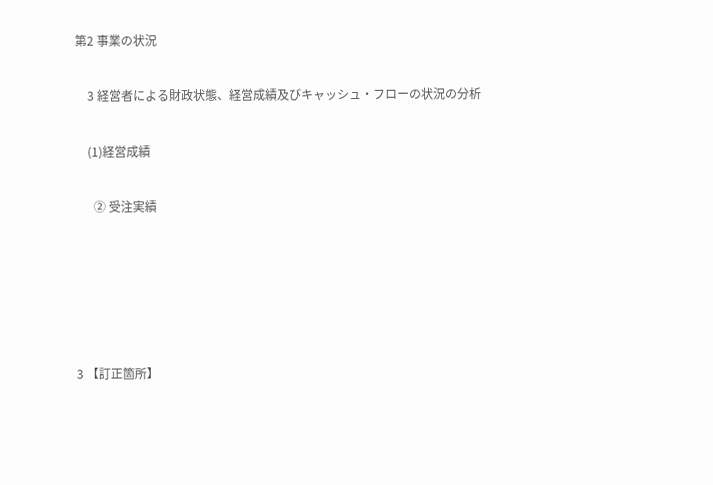第2 事業の状況

    3 経営者による財政状態、経営成績及びキャッシュ・フローの状況の分析

    (1)経営成績

      ② 受注実績





3 【訂正箇所】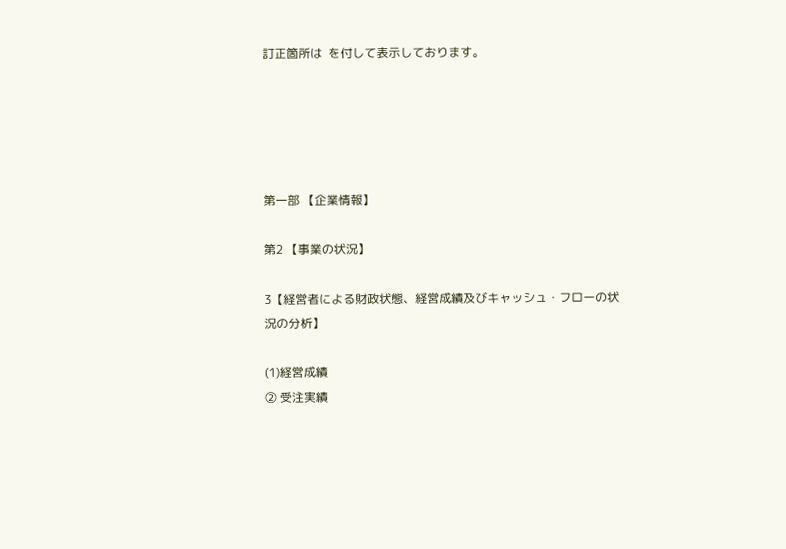訂正箇所は  を付して表示しております。





第一部 【企業情報】

第2 【事業の状況】

3【経営者による財政状態、経営成績及びキャッシュ・フローの状況の分析】

(1)経営成績
② 受注実績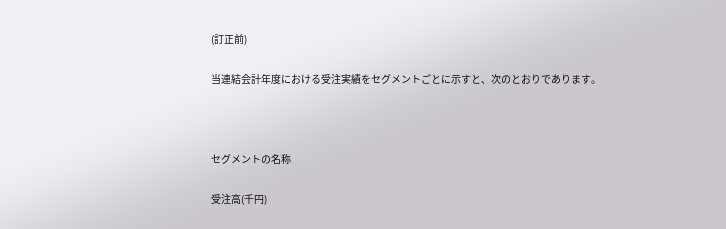(訂正前)

当連結会計年度における受注実績をセグメントごとに示すと、次のとおりであります。



セグメントの名称

受注高(千円)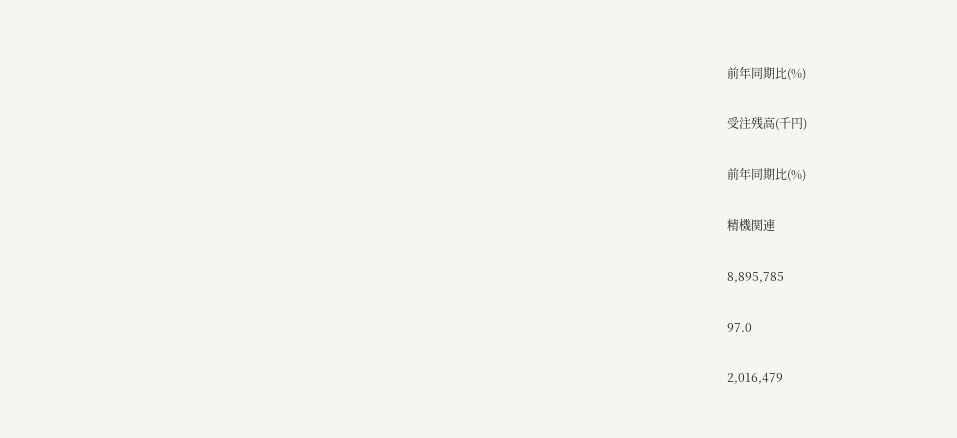前年同期比(%)

受注残高(千円)

前年同期比(%)

精機関連

8,895,785

97.0

2,016,479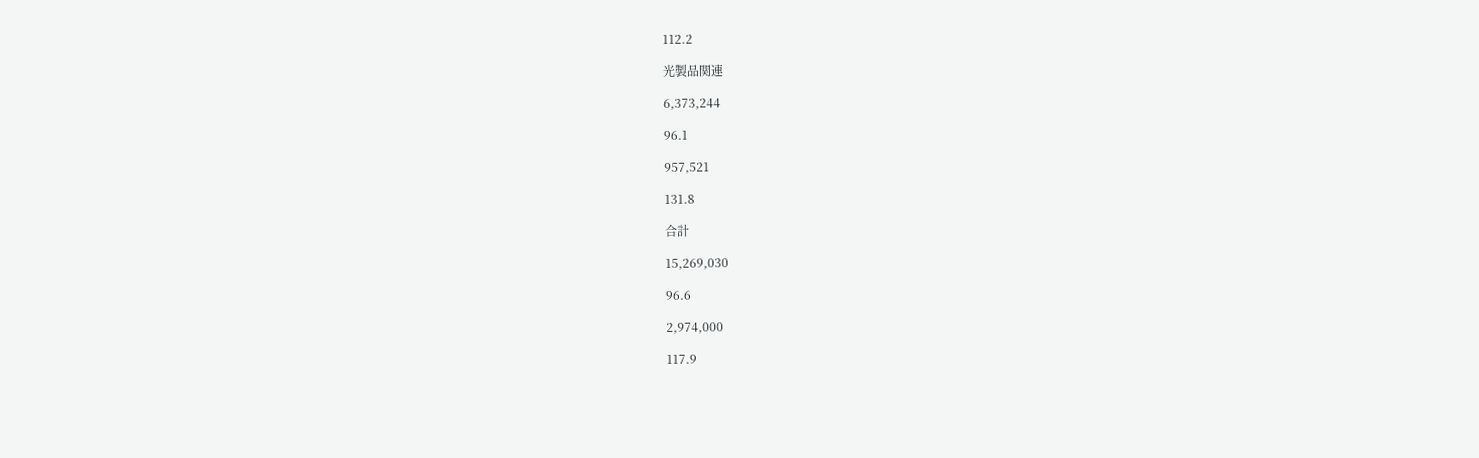112.2

光製品関連

6,373,244

96.1

957,521

131.8

合計

15,269,030

96.6

2,974,000

117.9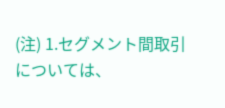(注) 1.セグメント間取引については、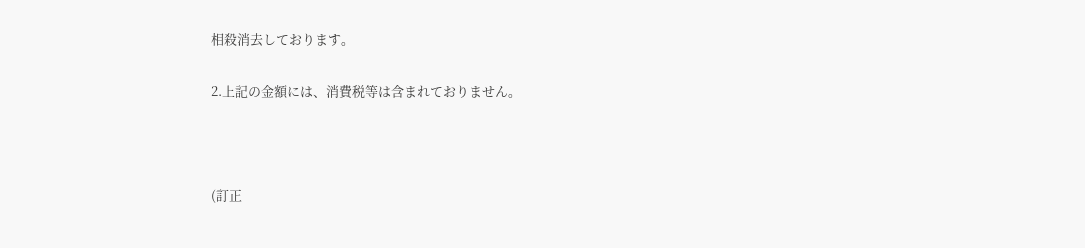相殺消去しております。

2.上記の金額には、消費税等は含まれておりません。



(訂正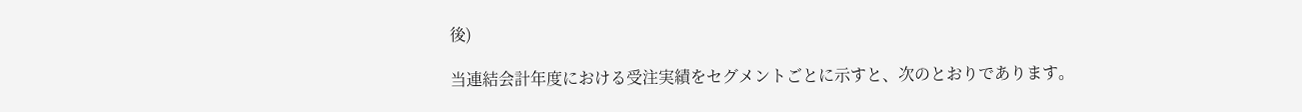後)

当連結会計年度における受注実績をセグメントごとに示すと、次のとおりであります。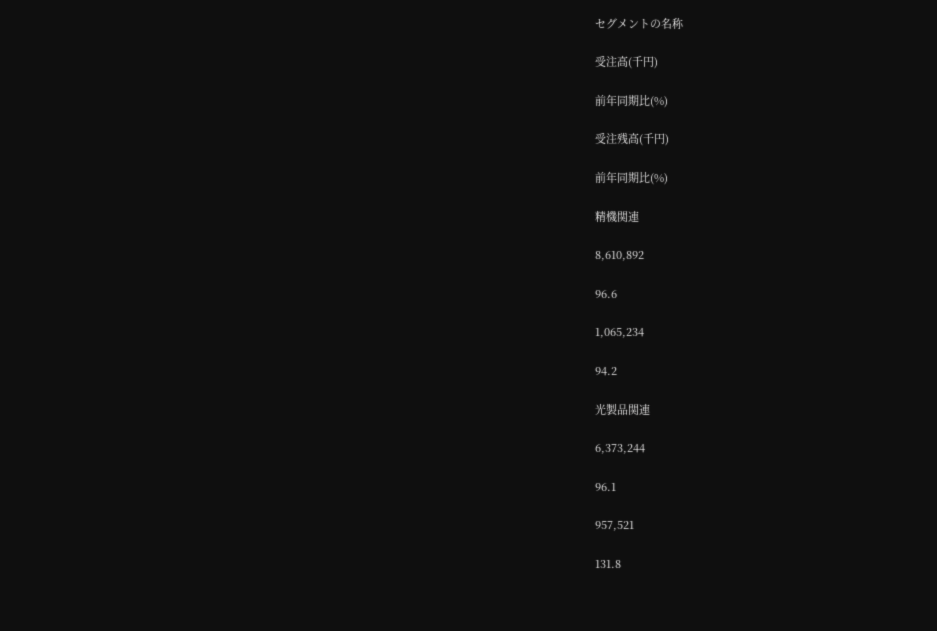セグメントの名称

受注高(千円)

前年同期比(%)

受注残高(千円)

前年同期比(%)

精機関連

8,610,892

96.6

1,065,234

94.2

光製品関連

6,373,244

96.1

957,521

131.8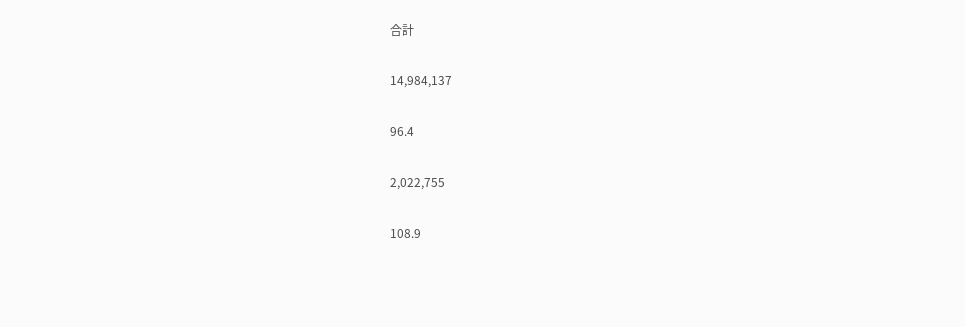合計

14,984,137

96.4

2,022,755

108.9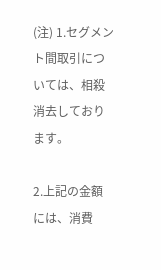(注) 1.セグメント間取引については、相殺消去しております。

2.上記の金額には、消費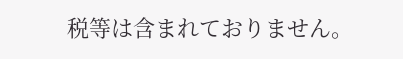税等は含まれておりません。